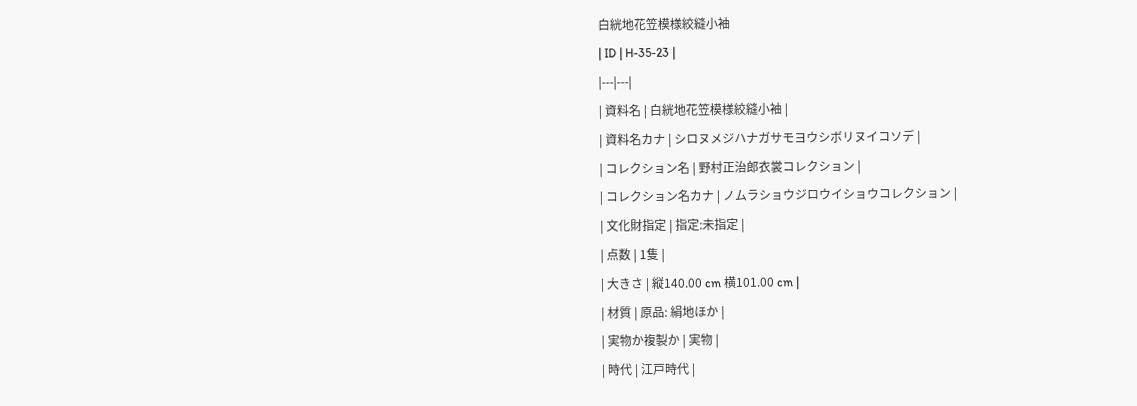白絖地花笠模様絞縫小袖
| ID | H-35-23 |
|---|---|
| 資料名 | 白絖地花笠模様絞縫小袖 |
| 資料名カナ | シロヌメジハナガサモヨウシボリヌイコソデ |
| コレクション名 | 野村正治郎衣裳コレクション |
| コレクション名カナ | ノムラショウジロウイショウコレクション |
| 文化財指定 | 指定:未指定 |
| 点数 | 1隻 |
| 大きさ | 縦140.00 cm 横101.00 cm |
| 材質 | 原品: 絹地ほか |
| 実物か複製か | 実物 |
| 時代 | 江戸時代 |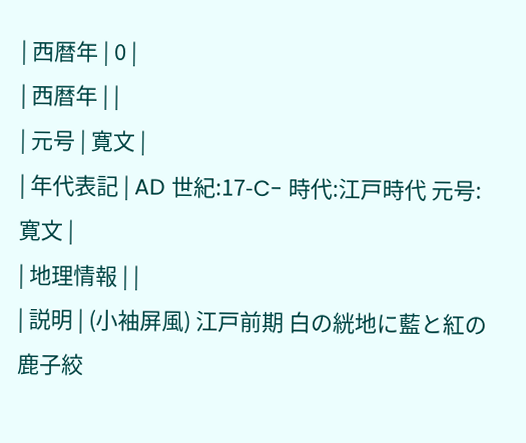| 西暦年 | 0 |
| 西暦年 | |
| 元号 | 寛文 |
| 年代表記 | AD 世紀:17-C- 時代:江戸時代 元号:寛文 |
| 地理情報 | |
| 説明 | (小袖屏風) 江戸前期 白の絖地に藍と紅の鹿子絞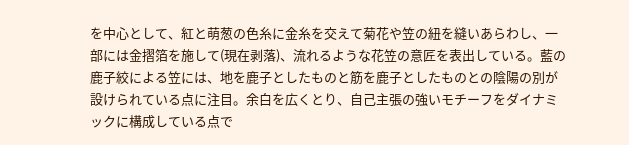を中心として、紅と萌葱の色糸に金糸を交えて菊花や笠の紐を縫いあらわし、一部には金摺箔を施して(現在剥落)、流れるような花笠の意匠を表出している。藍の鹿子絞による笠には、地を鹿子としたものと筋を鹿子としたものとの陰陽の別が設けられている点に注目。余白を広くとり、自己主張の強いモチーフをダイナミックに構成している点で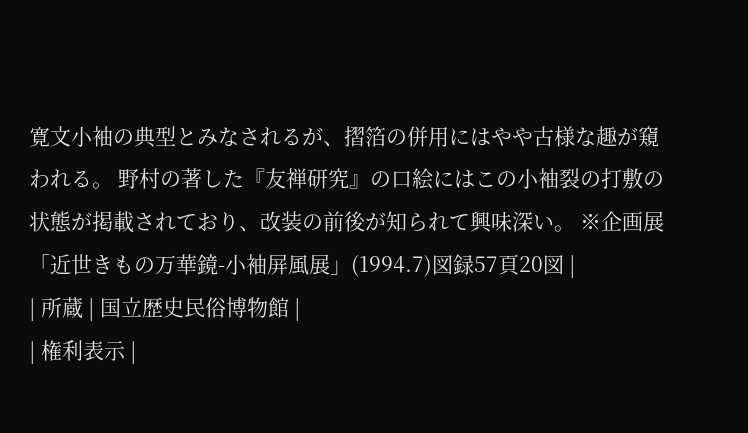寛文小袖の典型とみなされるが、摺箔の併用にはやや古様な趣が窺われる。 野村の著した『友禅研究』の口絵にはこの小袖裂の打敷の状態が掲載されており、改装の前後が知られて興味深い。 ※企画展「近世きもの万華鏡-小袖屏風展」(1994.7)図録57頁20図 |
| 所蔵 | 国立歴史民俗博物館 |
| 権利表示 |